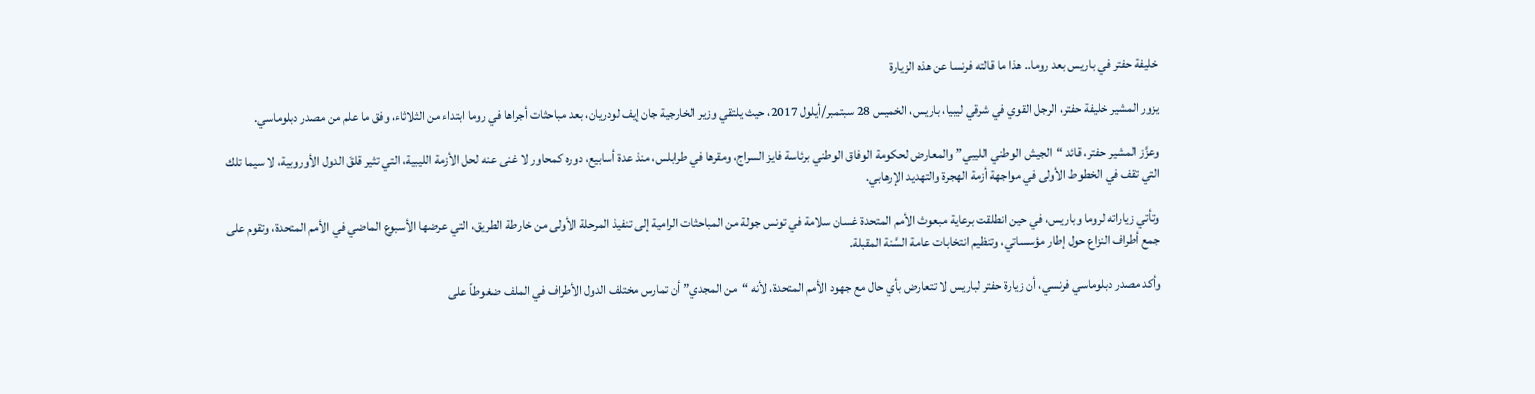خليفة حفتر في باريس بعد روما.. هذا ما قالته فرنسا عن هذه الزيارة

يزور المشير خليفة حفتر، الرجل القوي في شرقي ليبيا، باريس، الخميس 28 سبتمبر/أيلول 2017، حيث يلتقي وزير الخارجية جان إيف لودريان، بعد مباحثات أجراها في روما ابتداء من الثلاثاء، وفق ما علم من مصدر دبلوماسي.

وعزَّز المشير حفتر، قائد “الجيش الوطني الليبي” والمعارض لحكومة الوفاق الوطني برئاسة فايز السراج، ومقرها في طرابلس، منذ عدة أسابيع، دوره كمحاور لا غنى عنه لحل الأزمة الليبية، التي تثير قلقَ الدول الأوروبية، لا سيما تلك التي تقف في الخطوط الأولى في مواجهة أزمة الهجرة والتهديد الإرهابي.

وتأتي زياراته لروما وباريس، في حين انطلقت برعاية مبعوث الأمم المتحدة غسان سلامة في تونس جولة من المباحثات الرامية إلى تنفيذ المرحلة الأولى من خارطة الطريق، التي عرضها الأسبوع الماضي في الأمم المتحدة، وتقوم على جمع أطراف النزاع حول إطار مؤسساتي، وتنظيم انتخابات عامة السَّنة المقبلة.

وأكد مصدر دبلوماسي فرنسي، أن زيارة حفتر لباريس لا تتعارض بأي حال مع جهود الأمم المتحدة، لأنه “من المجدي” أن تمارس مختلف الدول الأطراف في الملف ضغوطاً على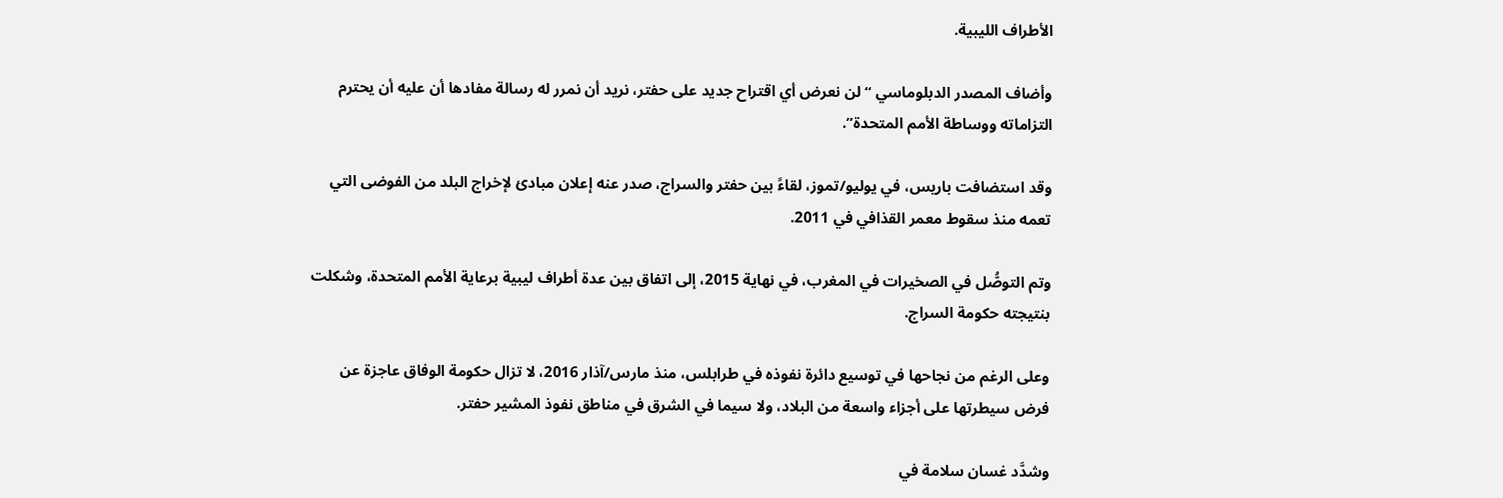الأطراف الليبية.

وأضاف المصدر الدبلوماسي “لن نعرض أي اقتراح جديد على حفتر، نريد أن نمرر له رسالة مفادها أن عليه أن يحترم التزاماته ووساطة الأمم المتحدة”.

وقد استضافت باريس، في يوليو/تموز، لقاءً بين حفتر والسراج، صدر عنه إعلان مبادئ لإخراج البلد من الفوضى التي تعمه منذ سقوط معمر القذافي في 2011.

وتم التوصُّل في الصخيرات في المغرب، في نهاية 2015، إلى اتفاق بين عدة أطراف ليبية برعاية الأمم المتحدة، وشكلت بنتيجته حكومة السراج.

وعلى الرغم من نجاحها في توسيع دائرة نفوذه في طرابلس، منذ مارس/آذار 2016، لا تزال حكومة الوفاق عاجزة عن فرض سيطرتها على أجزاء واسعة من البلاد، ولا سيما في الشرق في مناطق نفوذ المشير حفتر.

وشدَّد غسان سلامة في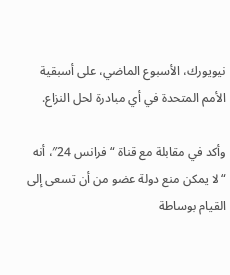نيويورك، الأسبوع الماضي، على أسبقية الأمم المتحدة في أي مبادرة لحل النزاع.

وأكد في مقابلة مع قناة “فرانس 24″، أنه “لا يمكن منع دولة عضو من أن تسعى إلى القيام بوساطة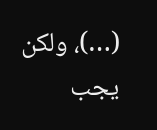(…)، ولكن يجب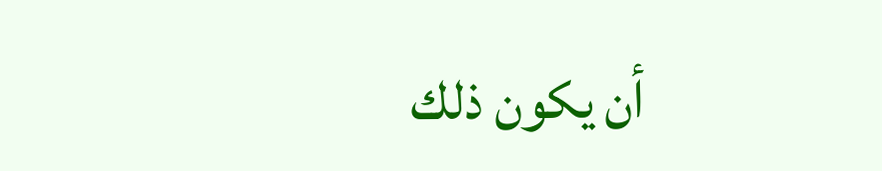أن يكون ذلك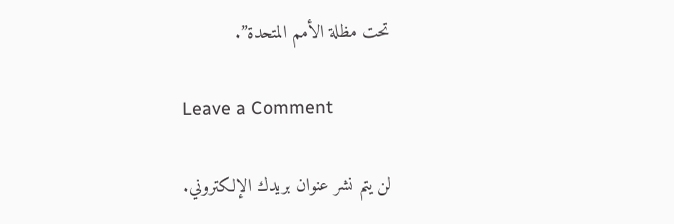تحت مظلة الأمم المتحدة”.

Leave a Comment

لن يتم نشر عنوان بريدك الإلكتروني.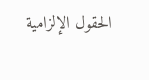الحقول الإلزامية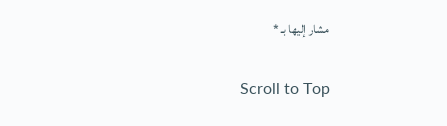مشار إليها بـ *

Scroll to Top